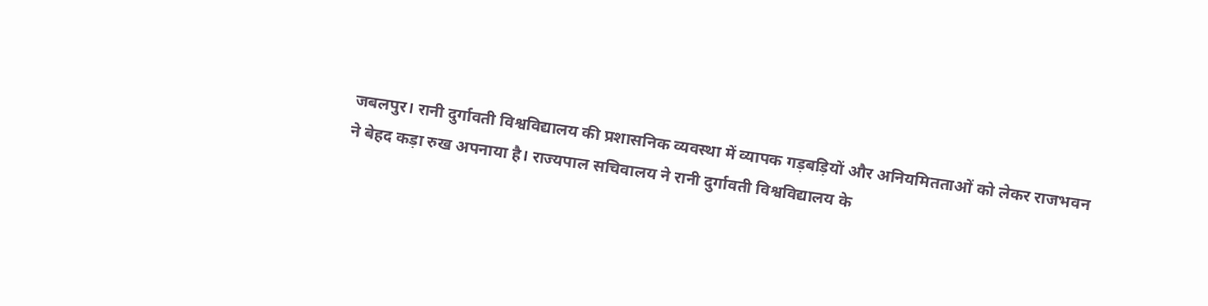जबलपुर। रानी दुर्गावती विश्वविद्यालय की प्रशासनिक व्यवस्था में व्यापक गड़बड़ियों और अनियमितताओं को लेकर राजभवन ने बेहद कड़ा रुख अपनाया है। राज्यपाल सचिवालय ने रानी दुर्गावती विश्वविद्यालय के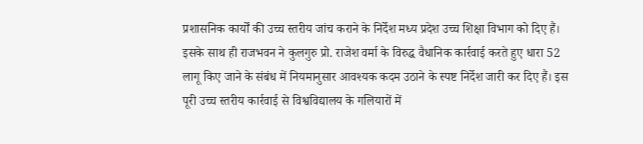प्रशासनिक कार्यों की उच्च स्तरीय जांच कराने के निर्देश मध्य प्रदेश उच्च शिक्षा विभाग को दिए हैं। इसके साथ ही राजभवन ने कुलगुरु प्रो. राजेश वर्मा के विरुद्ध वैधानिक कार्रवाई करते हुए धारा 52 लागू किए जाने के संबंध में नियमानुसार आवश्यक कदम उठाने के स्पष्ट निर्देश जारी कर दिए हैं। इस पूरी उच्च स्तरीय कार्रवाई से विश्वविद्यालय के गलियारों में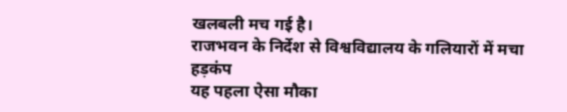खलबली मच गई है।
राजभवन के निर्देश से विश्वविद्यालय के गलियारों में मचा हड़कंप
यह पहला ऐसा मौका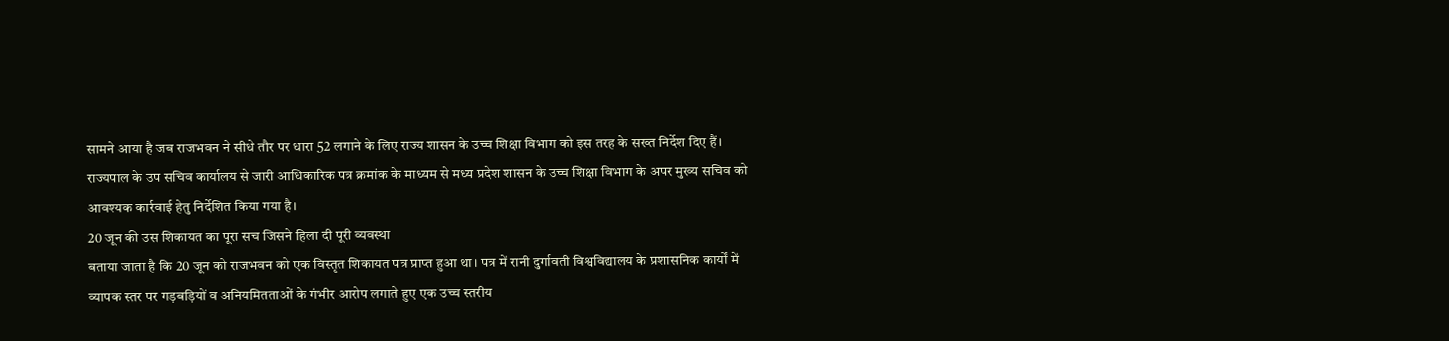सामने आया है जब राजभवन ने सीधे तौर पर धारा 52 लगाने के लिए राज्य शासन के उच्च शिक्षा विभाग को इस तरह के सख्त निर्देश दिए हैं। राज्यपाल के उप सचिव कार्यालय से जारी आधिकारिक पत्र क्रमांक के माध्यम से मध्य प्रदेश शासन के उच्च शिक्षा विभाग के अपर मुख्य सचिव को आवश्यक कार्रवाई हेतु निर्देशित किया गया है।
20 जून की उस शिकायत का पूरा सच जिसने हिला दी पूरी व्यवस्था
बताया जाता है कि 20 जून को राजभवन को एक विस्तृत शिकायत पत्र प्राप्त हुआ था। पत्र में रानी दुर्गावती विश्वविद्यालय के प्रशासनिक कार्यों में व्यापक स्तर पर गड़बड़ियों व अनियमितताओं के गंभीर आरोप लगाते हुए एक उच्च स्तरीय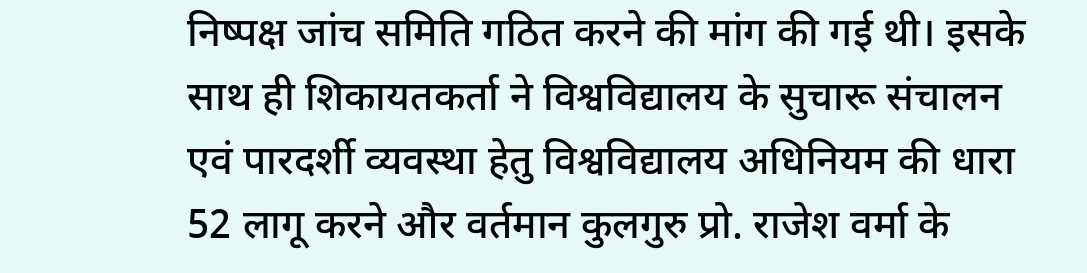निष्पक्ष जांच समिति गठित करने की मांग की गई थी। इसके साथ ही शिकायतकर्ता ने विश्वविद्यालय के सुचारू संचालन एवं पारदर्शी व्यवस्था हेतु विश्वविद्यालय अधिनियम की धारा 52 लागू करने और वर्तमान कुलगुरु प्रो. राजेश वर्मा के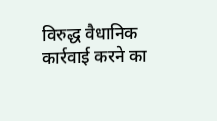विरुद्ध वैधानिक कार्रवाई करने का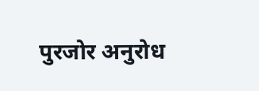पुरजोर अनुरोध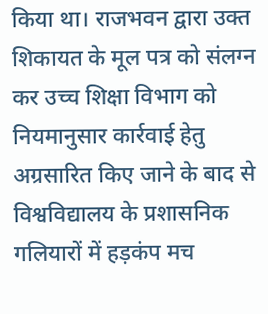किया था। राजभवन द्वारा उक्त शिकायत के मूल पत्र को संलग्न कर उच्च शिक्षा विभाग को नियमानुसार कार्रवाई हेतु अग्रसारित किए जाने के बाद से विश्वविद्यालय के प्रशासनिक गलियारों में हड़कंप मच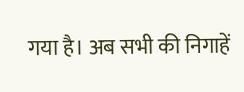गया है। अब सभी की निगाहें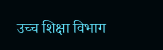उच्च शिक्षा विभाग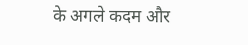के अगले कदम और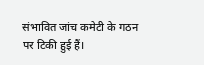संभावित जांच कमेटी के गठन पर टिकी हुई हैं।